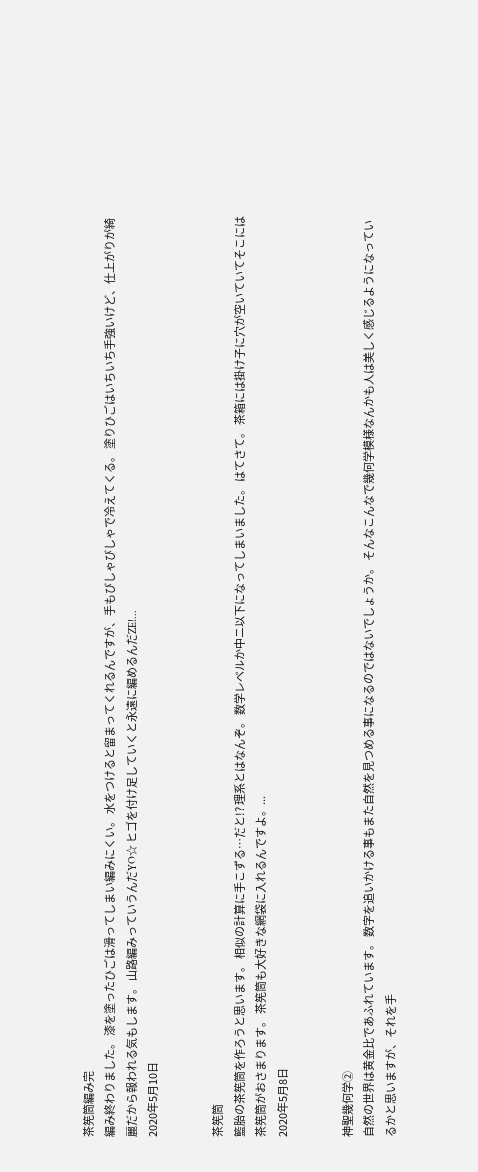茶筅筒編み完
編み終わりました。 漆を塗ったひごは滑ってしまい編みにくい。 水をつけると留まってくれるんですが、手もびしゃびしゃで冷えてくる。 塗りひごはいちいち手強いけど、仕上がりが綺麗だから報われる気もします。 山路編みっていうんだYO☆ ヒゴを付け足していくと永遠に編めるんだZE!...
2020年5月10日


茶筅筒
籃胎の茶筅筒を作ろうと思います。 相似の計算に手こずる…だと!? 理系とはなんぞ。 数学レベルか中ニ以下になってしまいました。 はてさて。 茶箱には掛け子に穴が空いていてそこには茶筅筒がおさまります。 茶筅筒も大好きな網袋に入れるんですよ。...
2020年5月8日


神聖幾何学②
自然の世界は黄金比であふれています。 数字を追いかける事もまた自然を見つめる事になるのではないでしょうか。 そんなこんなで幾何学模様なんかも人は美しく感じるようになっているかと思いますが、それを手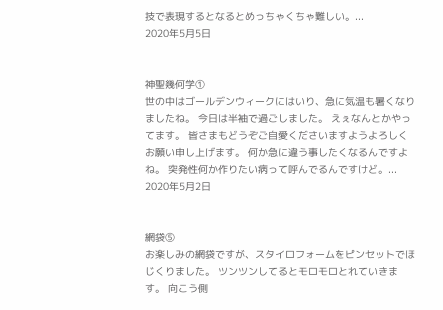技で表現するとなるとめっちゃくちゃ難しい。...
2020年5月5日


神聖幾何学①
世の中はゴールデンウィークにはいり、急に気温も暑くなりましたね。 今日は半袖で過ごしました。 えぇなんとかやってます。 皆さまもどうぞご自愛くださいますようよろしくお願い申し上げます。 何か急に違う事したくなるんですよね。 突発性何か作りたい病って呼んでるんですけど。...
2020年5月2日


網袋⑤
お楽しみの網袋ですが、スタイロフォームをピンセットでほじくりました。 ツンツンしてるとモロモロとれていきます。 向こう側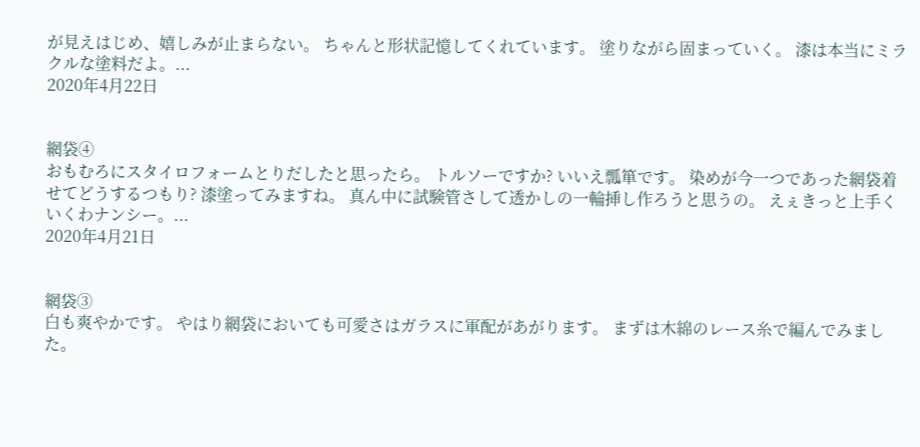が見えはじめ、嬉しみが止まらない。 ちゃんと形状記憶してくれています。 塗りながら固まっていく。 漆は本当にミラクルな塗料だよ。...
2020年4月22日


網袋④
おもむろにスタイロフォームとりだしたと思ったら。 トルソーですか? いいえ瓢箪です。 染めが今一つであった網袋着せてどうするつもり? 漆塗ってみますね。 真ん中に試験管さして透かしの一輪挿し作ろうと思うの。 えぇきっと上手くいくわナンシー。...
2020年4月21日


網袋③
白も爽やかです。 やはり網袋においても可愛さはガラスに軍配があがります。 まずは木綿のレース糸で編んでみました。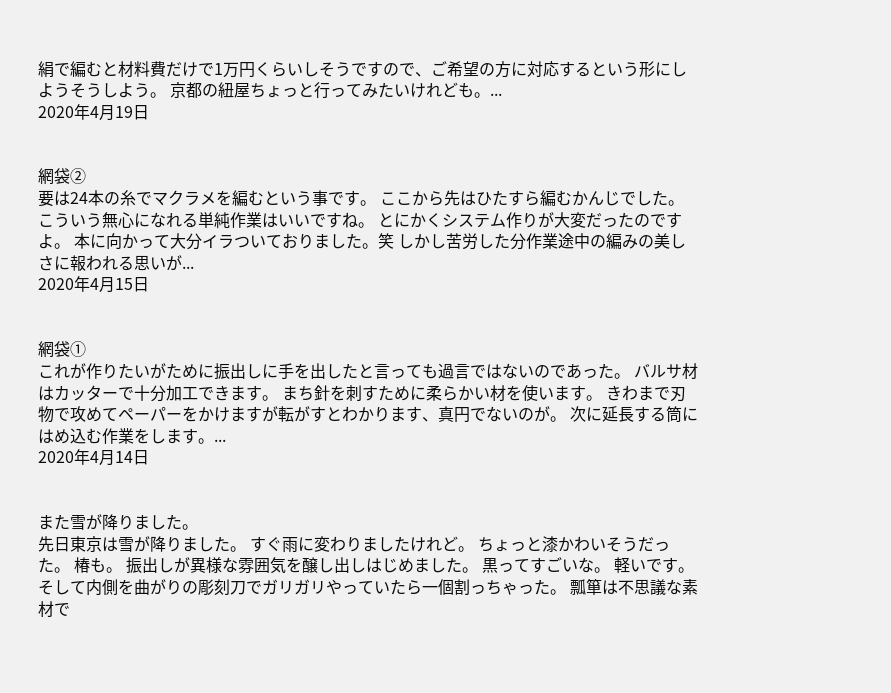絹で編むと材料費だけで1万円くらいしそうですので、ご希望の方に対応するという形にしようそうしよう。 京都の紐屋ちょっと行ってみたいけれども。...
2020年4月19日


網袋②
要は24本の糸でマクラメを編むという事です。 ここから先はひたすら編むかんじでした。 こういう無心になれる単純作業はいいですね。 とにかくシステム作りが大変だったのですよ。 本に向かって大分イラついておりました。笑 しかし苦労した分作業途中の編みの美しさに報われる思いが...
2020年4月15日


網袋①
これが作りたいがために振出しに手を出したと言っても過言ではないのであった。 バルサ材はカッターで十分加工できます。 まち針を刺すために柔らかい材を使います。 きわまで刃物で攻めてペーパーをかけますが転がすとわかります、真円でないのが。 次に延長する筒にはめ込む作業をします。...
2020年4月14日


また雪が降りました。
先日東京は雪が降りました。 すぐ雨に変わりましたけれど。 ちょっと漆かわいそうだった。 椿も。 振出しが異様な雰囲気を醸し出しはじめました。 黒ってすごいな。 軽いです。 そして内側を曲がりの彫刻刀でガリガリやっていたら一個割っちゃった。 瓢箪は不思議な素材で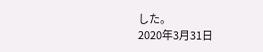した。
2020年3月31日